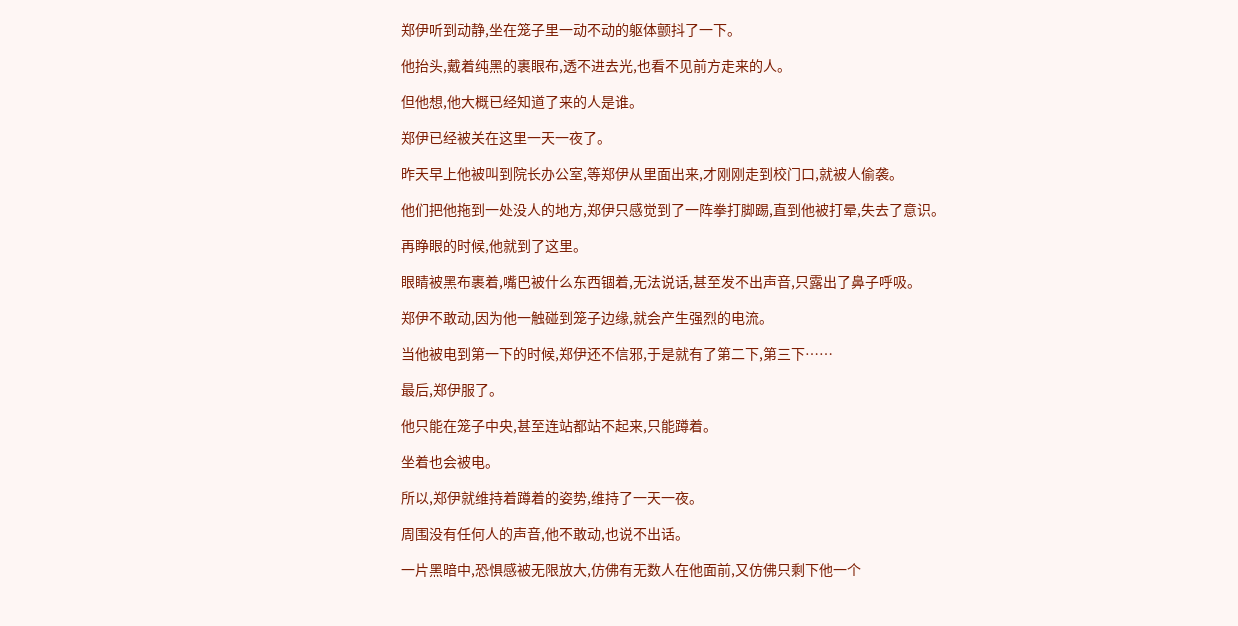郑伊听到动静,坐在笼子里一动不动的躯体颤抖了一下。

他抬头,戴着纯黑的裹眼布,透不进去光,也看不见前方走来的人。

但他想,他大概已经知道了来的人是谁。

郑伊已经被关在这里一天一夜了。

昨天早上他被叫到院长办公室,等郑伊从里面出来,才刚刚走到校门口,就被人偷袭。

他们把他拖到一处没人的地方,郑伊只感觉到了一阵拳打脚踢,直到他被打晕,失去了意识。

再睁眼的时候,他就到了这里。

眼睛被黑布裹着,嘴巴被什么东西锢着,无法说话,甚至发不出声音,只露出了鼻子呼吸。

郑伊不敢动,因为他一触碰到笼子边缘,就会产生强烈的电流。

当他被电到第一下的时候,郑伊还不信邪,于是就有了第二下,第三下……

最后,郑伊服了。

他只能在笼子中央,甚至连站都站不起来,只能蹲着。

坐着也会被电。

所以,郑伊就维持着蹲着的姿势,维持了一天一夜。

周围没有任何人的声音,他不敢动,也说不出话。

一片黑暗中,恐惧感被无限放大,仿佛有无数人在他面前,又仿佛只剩下他一个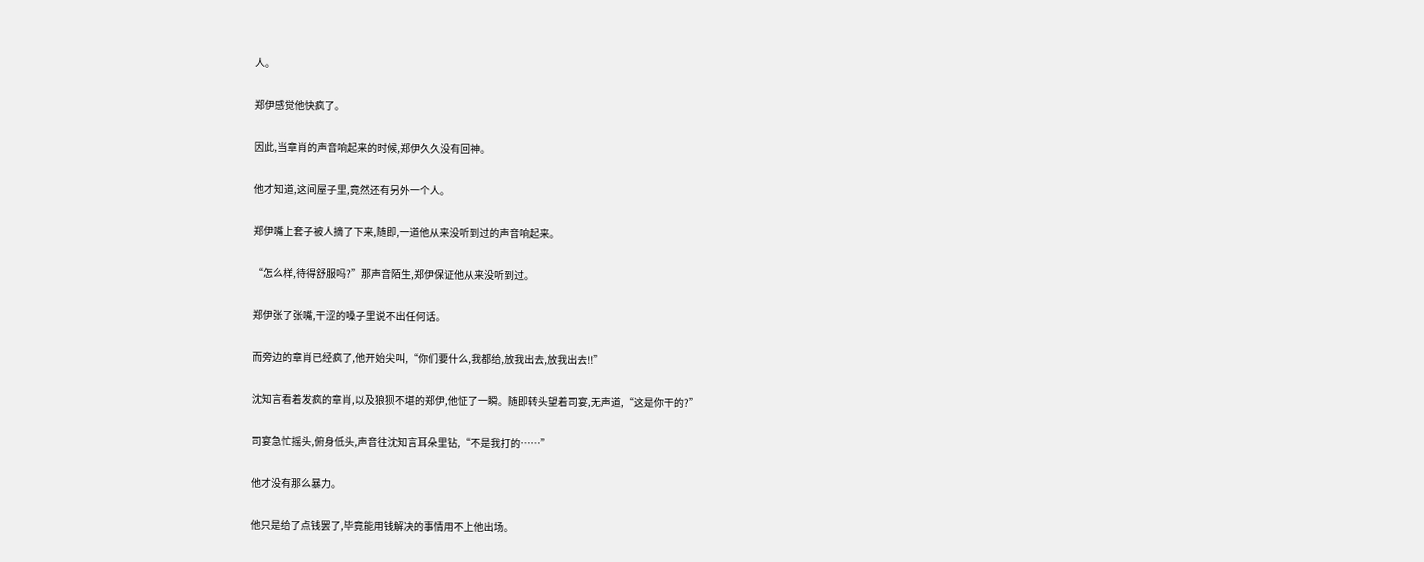人。

郑伊感觉他快疯了。

因此,当章肖的声音响起来的时候,郑伊久久没有回神。

他才知道,这间屋子里,竟然还有另外一个人。

郑伊嘴上套子被人摘了下来,随即,一道他从来没听到过的声音响起来。

“怎么样,待得舒服吗?”那声音陌生,郑伊保证他从来没听到过。

郑伊张了张嘴,干涩的嗓子里说不出任何话。

而旁边的章肖已经疯了,他开始尖叫,“你们要什么,我都给,放我出去,放我出去!!”

沈知言看着发疯的章肖,以及狼狈不堪的郑伊,他怔了一瞬。随即转头望着司宴,无声道,“这是你干的?”

司宴急忙摇头,俯身低头,声音往沈知言耳朵里钻,“不是我打的……”

他才没有那么暴力。

他只是给了点钱罢了,毕竟能用钱解决的事情用不上他出场。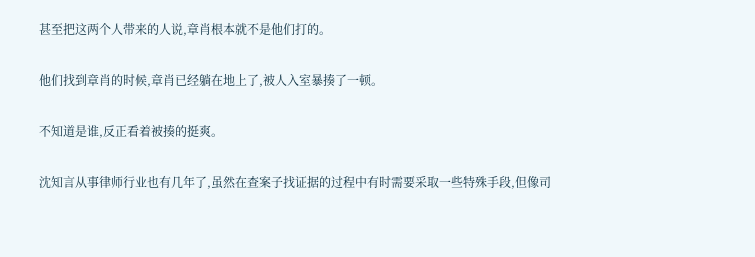甚至把这两个人带来的人说,章肖根本就不是他们打的。

他们找到章肖的时候,章肖已经躺在地上了,被人入室暴揍了一顿。

不知道是谁,反正看着被揍的挺爽。

沈知言从事律师行业也有几年了,虽然在查案子找证据的过程中有时需要采取一些特殊手段,但像司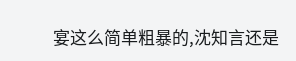宴这么简单粗暴的,沈知言还是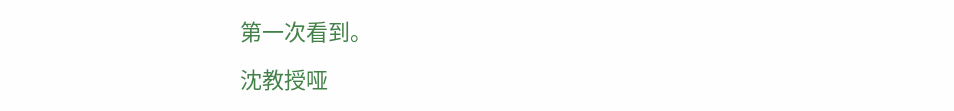第一次看到。

沈教授哑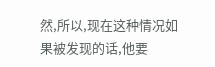然,所以,现在这种情况如果被发现的话,他要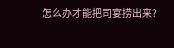怎么办才能把司宴捞出来?